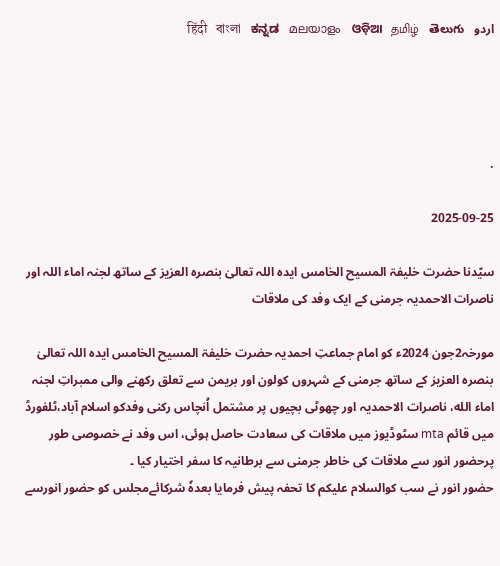اردو   हिंदी   বাংলা   ಕನ್ನಡ   മലയാളം   ଓଡ଼ିଆ   தமிழ்   తెలుగు




.

2025-09-25

سیّدنا حضرت خلیفۃ المسیح الخامس ایدہ اللہ تعالیٰ بنصرہ العزیز کے ساتھ لجنہ اماء اللہ اور ناصرات الاحمدیہ جرمنی کے ایک وفد کی ملاقات

مورخہ2جون 2024ء کو امام جماعتِ احمدیہ حضرت خلیفۃ المسیح الخامس ایدہ اللہ تعالیٰ بنصرہ العزیز کے ساتھ جرمنی کے شہروں کولون اور بریمن سے تعلق رکھنے والی ممبراتِ لجنہ اماء الله، ناصرات الاحمدیہ اور چھوٹی بچیوں پر مشتمل اُنچاس رکنی وفدکو اسلام آباد،ٹلفورڈ میں قائم mta سٹوڈیوز میں ملاقات کی سعادت حاصل ہوئی، اس وفد نے خصوصی طور پرحضور انور سے ملاقات کی خاطر جرمنی سے برطانیہ کا سفر اختیار کیا ۔
حضور انور نے سب کوالسلام علیکم کا تحفہ پیش فرمایا بعدہٗ شرکائےمجلس کو حضور انورسے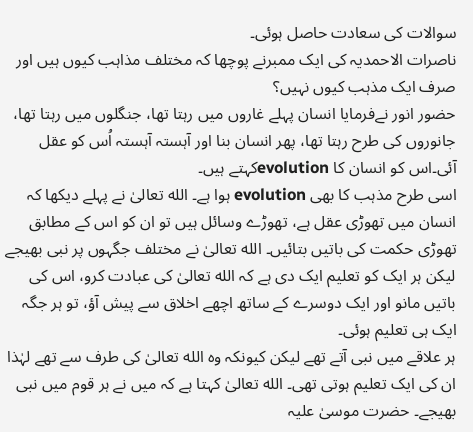سوالات کی سعادت حاصل ہوئی۔
ناصرات الاحمدیہ کی ایک ممبرنے پوچھا کہ مختلف مذاہب کیوں ہیں اور صرف ایک مذہب کیوں نہیں؟
حضور انور نےفرمایا انسان پہلے غاروں میں رہتا تھا، جنگلوں میں رہتا تھا، جانوروں کی طرح رہتا تھا، پھر انسان بنا اور آہستہ آہستہ اُس کو عقل آئی۔اس کو انسان کا evolutionکہتے ہیں۔
اسی طرح مذہب کا بھی evolution ہوا ہے۔ الله تعالیٰ نے پہلے دیکھا کہ انسان میں تھوڑی عقل ہے، تھوڑے وسائل ہیں تو ان کو اس کے مطابق تھوڑی حکمت کی باتیں بتائیں۔ الله تعالیٰ نے مختلف جگہوں پر نبی بھیجے لیکن ہر ایک کو تعلیم ایک دی ہے کہ الله تعالیٰ کی عبادت کرو، اس کی باتیں مانو اور ایک دوسرے کے ساتھ اچھے اخلاق سے پیش آؤ، تو ہر جگہ ایک ہی تعلیم ہوئی۔
ہر علاقے میں نبی آتے تھے لیکن کیونکہ وہ الله تعالیٰ کی طرف سے تھے لہٰذا ان کی ایک تعلیم ہوتی تھی۔ الله تعالیٰ کہتا ہے کہ میں نے ہر قوم میں نبی بھیجے۔ حضرت موسیٰ علیہ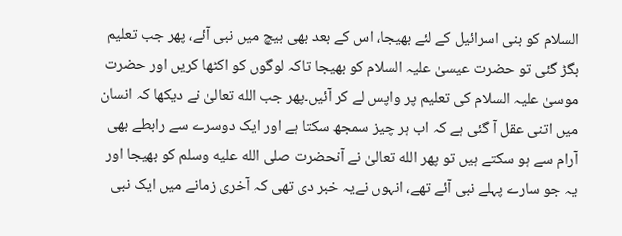السلام کو بنی اسرائیل کے لئے بھیجا، اس کے بعد بھی بیچ میں نبی آئے، پھر جب تعلیم بگڑ گئی تو حضرت عیسیٰ علیہ السلام کو بھیجا تاکہ لوگوں کو اکٹھا کریں اور حضرت موسیٰ علیہ السلام کی تعلیم پر واپس لے کر آئیں۔پھر جب الله تعالیٰ نے دیکھا کہ انسان میں اتنی عقل آ گئی ہے کہ اب ہر چیز سمجھ سکتا ہے اور ایک دوسرے سے رابطے بھی آرام سے ہو سکتے ہیں تو پھر الله تعالیٰ نے آنحضرت صلى الله عليه وسلم کو بھیجا اور یہ جو سارے پہلے نبی آئے تھے، انہوں نےیہ خبر دی تھی کہ آخری زمانے میں ایک نبی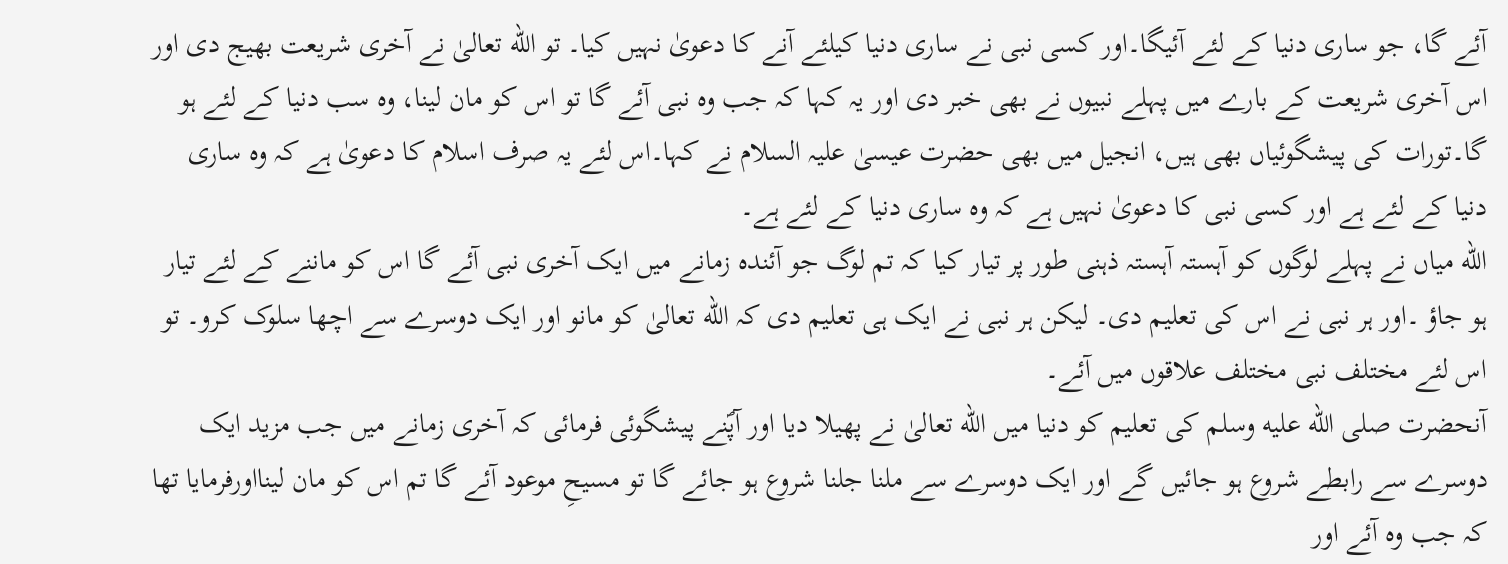آئے گا، جو ساری دنیا کے لئے آئیگا۔اور کسی نبی نے ساری دنیا کیلئے آنے کا دعویٰ نہیں کیا۔ تو الله تعالیٰ نے آخری شریعت بھیج دی اور اس آخری شریعت کے بارے میں پہلے نبیوں نے بھی خبر دی اور یہ کہا کہ جب وہ نبی آئے گا تو اس کو مان لینا، وہ سب دنیا کے لئے ہو گا۔تورات کی پیشگوئیاں بھی ہیں، انجیل میں بھی حضرت عیسیٰ علیہ السلام نے کہا۔اس لئے یہ صرف اسلام کا دعویٰ ہے کہ وہ ساری دنیا کے لئے ہے اور کسی نبی کا دعویٰ نہیں ہے کہ وہ ساری دنیا کے لئے ہے۔
الله میاں نے پہلے لوگوں کو آہستہ آہستہ ذہنی طور پر تیار کیا کہ تم لوگ جو آئندہ زمانے میں ایک آخری نبی آئے گا اس کو ماننے کے لئے تیار ہو جاؤ ۔اور ہر نبی نے اس کی تعلیم دی۔ لیکن ہر نبی نے ایک ہی تعلیم دی کہ الله تعالیٰ کو مانو اور ایک دوسرے سے اچھا سلوک کرو۔ تو اس لئے مختلف نبی مختلف علاقوں میں آئے۔
آنحضرت صلى الله عليه وسلم کی تعلیم کو دنیا میں الله تعالیٰ نے پھیلا دیا اور آپؐنے پیشگوئی فرمائی کہ آخری زمانے میں جب مزید ایک دوسرے سے رابطے شروع ہو جائیں گے اور ایک دوسرے سے ملنا جلنا شروع ہو جائے گا تو مسیحِ موعود آئے گا تم اس کو مان لینااورفرمایا تھا کہ جب وہ آئے اور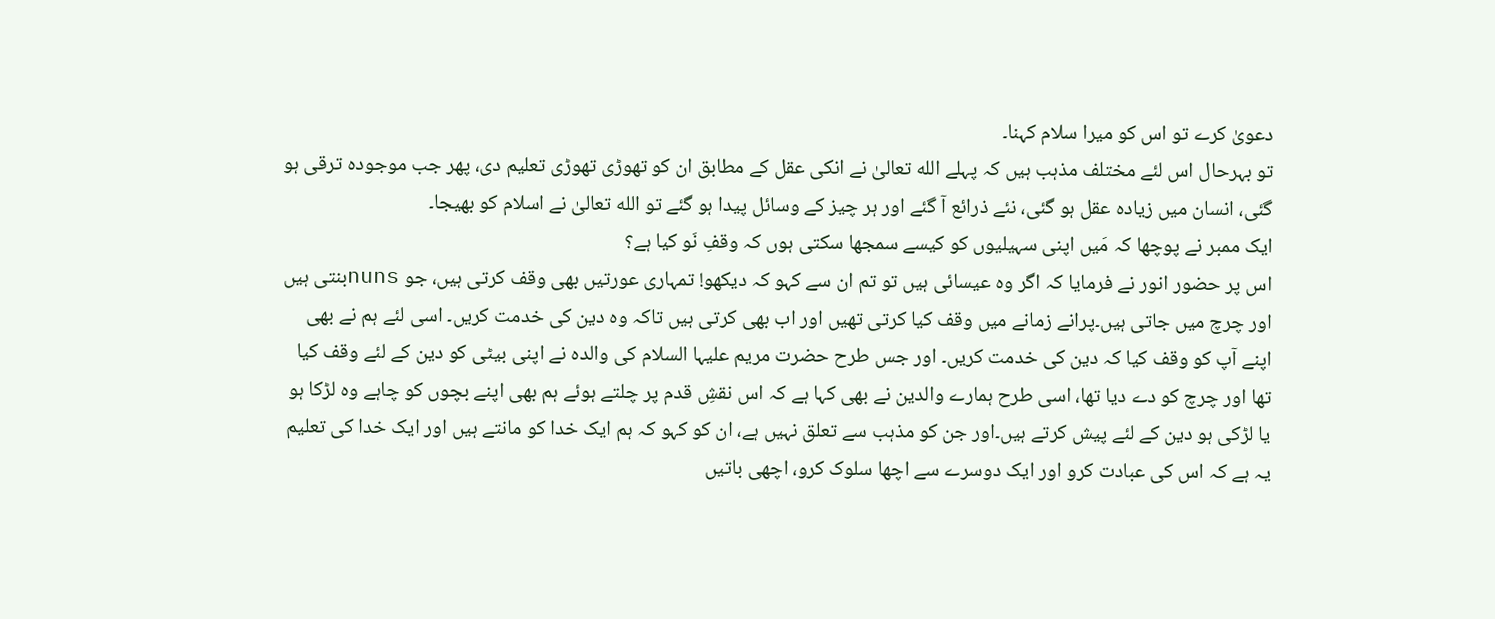دعویٰ کرے تو اس کو میرا سلام کہنا۔
تو بہرحال اس لئے مختلف مذہب ہیں کہ پہلے الله تعالیٰ نے انکی عقل کے مطابق ان کو تھوڑی تھوڑی تعلیم دی، پھر جب موجودہ ترقی ہو گئی، انسان میں زیادہ عقل ہو گئی، نئے ذرائع آ گئے اور ہر چیز کے وسائل پیدا ہو گئے تو الله تعالیٰ نے اسلام کو بھیجا۔
ایک ممبر نے پوچھا کہ مَیں اپنی سہیلیوں کو کیسے سمجھا سکتی ہوں کہ وقفِ نَو کیا ہے؟
اس پر حضور انور نے فرمایا کہ اگر وہ عیسائی ہیں تو تم ان سے کہو کہ دیکھو! تمہاری عورتیں بھی وقف کرتی ہیں، جو nunsبنتی ہیں اور چرچ میں جاتی ہیں۔پرانے زمانے میں وقف کیا کرتی تھیں اور اب بھی کرتی ہیں تاکہ وہ دین کی خدمت کریں۔ اسی لئے ہم نے بھی اپنے آپ کو وقف کیا کہ دین کی خدمت کریں۔ اور جس طرح حضرت مریم علیہا السلام کی والدہ نے اپنی بیٹی کو دین کے لئے وقف کیا تھا اور چرچ کو دے دیا تھا، اسی طرح ہمارے والدین نے بھی کہا ہے کہ اس نقشِ قدم پر چلتے ہوئے ہم بھی اپنے بچوں کو چاہے وہ لڑکا ہو یا لڑکی ہو دین کے لئے پیش کرتے ہیں۔اور جن کو مذہب سے تعلق نہیں ہے، ان کو کہو کہ ہم ایک خدا کو مانتے ہیں اور ایک خدا کی تعلیم یہ ہے کہ اس کی عبادت کرو اور ایک دوسرے سے اچھا سلوک کرو، اچھی باتیں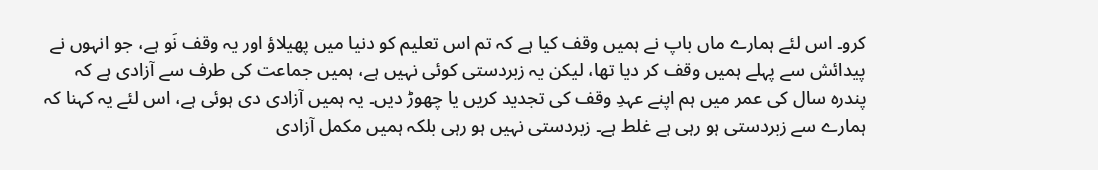کرو۔ اس لئے ہمارے ماں باپ نے ہمیں وقف کیا ہے کہ تم اس تعلیم کو دنیا میں پھیلاؤ اور یہ وقف نَو ہے، جو انہوں نے پیدائش سے پہلے ہمیں وقف کر دیا تھا، لیکن یہ زبردستی کوئی نہیں ہے، ہمیں جماعت کی طرف سے آزادی ہے کہ پندرہ سال کی عمر میں ہم اپنے عہدِ وقف کی تجدید کریں یا چھوڑ دیں۔ یہ ہمیں آزادی دی ہوئی ہے، اس لئے یہ کہنا کہ ہمارے سے زبردستی ہو رہی ہے غلط ہے۔ زبردستی نہیں ہو رہی بلکہ ہمیں مکمل آزادی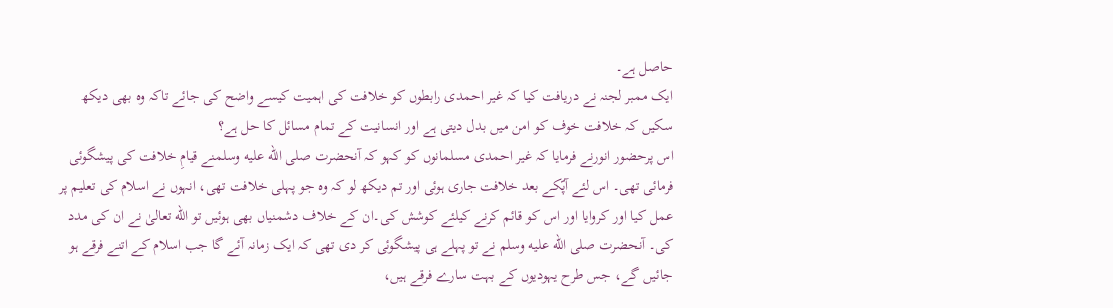حاصل ہے۔
ایک ممبر لجنہ نے دریافت کیا کہ غیر احمدی رابطوں کو خلافت کی اہمیت کیسے واضح کی جائے تاکہ وہ بھی دیکھ سکیں کہ خلافت خوف کو امن میں بدل دیتی ہے اور انسانیت کے تمام مسائل کا حل ہے؟
اس پرحضور انورنے فرمایا کہ غیر احمدی مسلمانوں کو کہو کہ آنحضرت صلى الله عليه وسلمنے قیامِ خلافت کی پیشگوئی فرمائی تھی۔ اس لئے آپؐکے بعد خلافت جاری ہوئی اور تم دیکھ لو کہ وہ جو پہلی خلافت تھی، انہوں نے اسلام کی تعلیم پر عمل کیا اور کروایا اور اس کو قائم کرنے کیلئے کوشش کی۔ان کے خلاف دشمنیاں بھی ہوئیں تو الله تعالیٰ نے ان کی مدد کی۔ آنحضرت صلى الله عليه وسلم نے تو پہلے ہی پیشگوئی کر دی تھی کہ ایک زمانہ آئے گا جب اسلام کے اتنے فرقے ہو جائیں گے، جس طرح یہودیوں کے بہت سارے فرقے ہیں،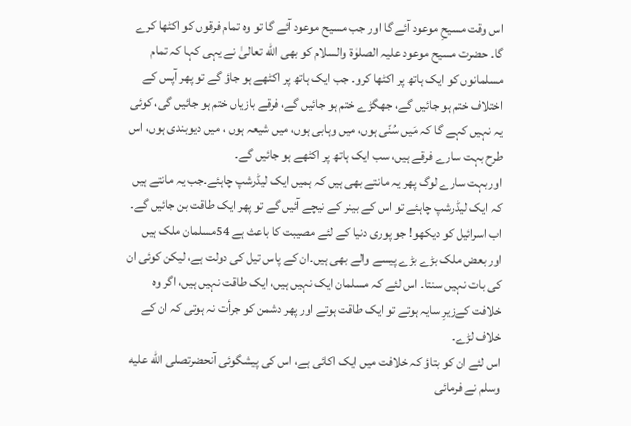اس وقت مسیحِ موعود آئے گا اور جب مسیح موعود آئے گا تو وہ تمام فرقوں کو اکٹھا کرے گا۔ حضرت مسیح موعود علیہ الصلوٰۃ والسلام کو بھی الله تعالیٰ نے یہی کہا کہ تمام مسلمانوں کو ایک ہاتھ پر اکٹھا کرو۔ جب ایک ہاتھ پر اکٹھے ہو جاؤ گے تو پھر آپس کے اختلاف ختم ہو جائیں گے، جھگڑے ختم ہو جائیں گے، فرقے بازیاں ختم ہو جائیں گی، کوئی یہ نہیں کہے گا کہ مَیں سُنّی ہوں، میں وہابی ہوں، میں شیعہ ہوں ، میں دیوبندی ہوں، اس طرح بہت سارے فرقے ہیں، سب ایک ہاتھ پر اکٹھے ہو جائیں گے۔
اوربہت سارے لوگ پھر یہ مانتے بھی ہیں کہ ہمیں ایک لیڈرشپ چاہئے۔جب یہ مانتے ہیں کہ ایک لیڈرشپ چاہئے تو اس کے بینر کے نیچے آئیں گے تو پھر ایک طاقت بن جائیں گے۔
اب اسرائیل کو دیکھو! جو پوری دنیا کے لئے مصیبت کا باعث ہے 54مسلمان ملک ہیں اور بعض ملک بڑے بڑے پیسے والے بھی ہیں۔ان کے پاس تیل کی دولت ہے، لیکن کوئی ان کی بات نہیں سنتا۔ اس لئے کہ مسلمان ایک نہیں ہیں، ایک طاقت نہیں ہیں، اگر وہ خلافت کےزیرِ سایہ ہوتے تو ایک طاقت ہوتے اور پھر دشمن کو جرأت نہ ہوتی کہ ان کے خلاف لڑے۔
اس لئے ان کو بتاؤ کہ خلافت میں ایک اکائی ہے، اس کی پیشگوئی آنحضرتصلى الله عليه وسلم نے فرمائی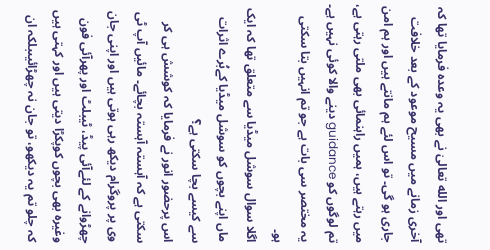تھی اور الله تعالیٰ نے بھی یہ وعدہ فرمایا تھا کہ آخری زمانے میں مسیح موعود کے بعد خلافت جاری ہو گی۔ تو اس لئے ہم مانتے ہیں اور ہم امن میں رہتے ہیں، ہمیں راہنمائی بھی ملتی رہتی ہے، تم لوگوں کو guidance دینے والا کوئی نہیں ہے۔ یہ مختصر سی بات ہے جو تم انہیں بتا سکتی ہو۔
اگلا سوال سوشل میڈیا سے متعلق تھا کہ ایک ماں اپنے بچوں کو سوشل میڈیا کےبُرے اثرات سے کیسے بچا سکتی ہے؟
اس پرحضور انور نے فرمایا کہ کوشش ہی کر سکتی ہے کہ آہستہ آہستہ بچائے۔ مائیں آپ ٹی وی پر پروگرام دیکھ رہی ہوتی ہیں اور اپنی جان چھڑوانے کے لئےآئی پیڈ، ٹیبلٹ اور پھرآئی فون وغیرہ بھی بچوں کوپکڑا دیتی ہیں اور کہتی ہیں کہ چلو تم یہ دیکھو، تو جان نہ چھڑائیںبلکہ ان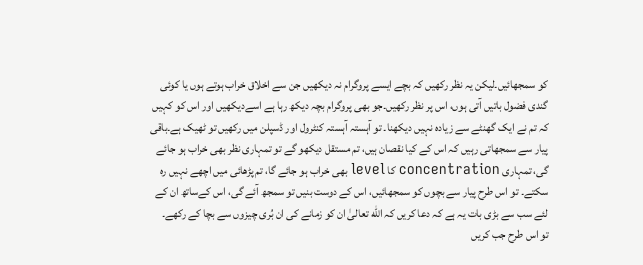کو سمجھائیں۔لیکن یہ نظر رکھیں کہ بچے ایسے پروگرام نہ دیکھیں جن سے اخلاق خراب ہوتے ہوں یا کوئی گندی فضول باتیں آتی ہوں، اس پر نظر رکھیں۔جو بھی پروگرام بچہ دیکھ رہا ہے اسےدیکھیں اور اس کو کہیں کہ تم نے ایک گھنٹے سے زیادہ نہیں دیکھنا۔ تو آہستہ آہستہ کنٹرول اور ڈسپلن میں رکھیں تو ٹھیک ہے۔باقی پیار سے سمجھاتی رہیں کہ اس کے کیا نقصان ہیں، تم مستقل دیکھو گے تو تمہاری نظر بھی خراب ہو جائے گی، تمہاری concentration کا level بھی خراب ہو جائے گا، تم پڑھائی میں اچھے نہیں رہ سکتے۔ تو اس طرح پیار سے بچوں کو سمجھائیں، اس کے دوست بنیں تو سمجھ آئے گی، اس کےساتھ ان کے لئے سب سے بڑی بات یہ ہے کہ دعا کریں کہ الله تعالیٰ ان کو زمانے کی ان بُری چیزوں سے بچا کے رکھے۔
تو اس طرح جب کریں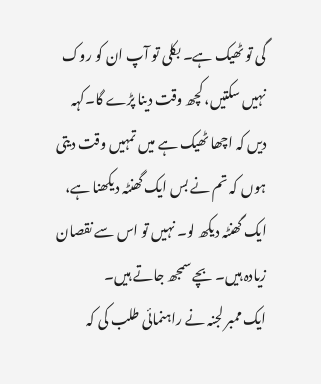گی تو ٹھیک ہے۔ بکلی تو آپ ان کو روک نہیں سکتیں، کچھ وقت دینا پڑے گا۔کہہ دیں کہ اچھا ٹھیک ہے میں تمہیں وقت دیتی ہوں کہ تم نے بس ایک گھنٹہ دیکھنا ہے، ایک گھنٹہ دیکھ لو۔ نہیں تو اس سے نقصان زیادہ ہیں۔ بچے سمجھ جاتے ہیں۔
ایک ممبر لجنہ نے راہنمائی طلب کی کہ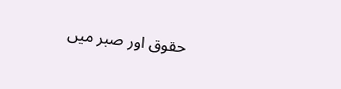حقوق اور صبر میں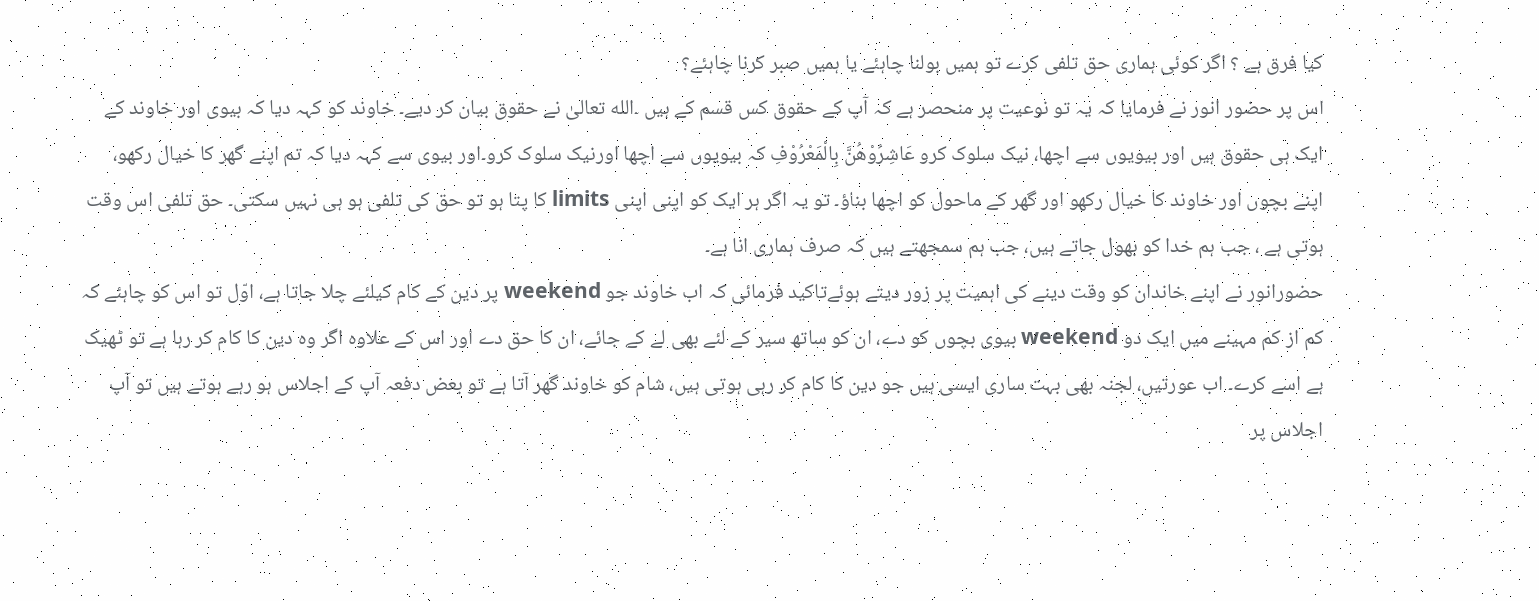کیا فرق ہے ؟ اگر کوئی ہماری حق تلفی کرے تو ہمیں بولنا چاہئے یا ہمیں صبر کرنا چاہئے؟
اس پر حضور انور نے فرمایا کہ یہ تو نوعیت پر منحصر ہے کہ آپ کے حقوق کس قسم کے ہیں ۔الله تعالیٰ نے حقوق بیان کر دیے۔ خاوند کو کہہ دیا کہ بیوی اور خاوند کے ایک ہی حقوق ہیں اور بیویوں سے اچھا، نیک سلوک کرو عَاشِرُوْھُنَّ بِالْمَعْرُوْفِ کہ بیویوں سے اچھا اورنیک سلوک کرو۔اور بیوی سے کہہ دیا کہ تم اپنے گھر کا خیال رکھو، اپنے بچوں اور خاوند کا خیال رکھو اور گھر کے ماحول کو اچھا بناؤ۔ تو یہ اگر ہر ایک کو اپنی اپنی limits کا پتا ہو تو حق کی تلفی ہو ہی نہیں سکتی۔ حق تلفی اس وقت ہوتی ہے ، جب ہم خدا کو بھول جاتے ہیں، جب ہم سمجھتے ہیں کہ صرف ہماری انا ہے۔
حضورانور نے اپنے خاندان کو وقت دینے کی اہمیت پر زور دیتے ہوئےتاکید فرمائی کہ اب خاوند جو weekend پر دین کے کام کیلئے چلا جاتا ہے، اوّل تو اس کو چاہئے کہ کم از کم مہینے میں ایک دو weekend بیوی بچوں کو دے، ان کو ساتھ سیر کے لئے بھی لے کے جائے، ان کا حق دے اور اس کے علاوہ اگر وہ دین کا کام کر رہا ہے تو ٹھیک ہے اسے کرے۔ اب عورتیں، لجنہ بھی بہت ساری ایسی ہیں جو دین کا کام کر رہی ہوتی ہیں، شام کو خاوند گھر آتا ہے تو بعض دفعہ آپ کے اجلاس ہو رہے ہوتے ہیں تو آپ اجلاس پر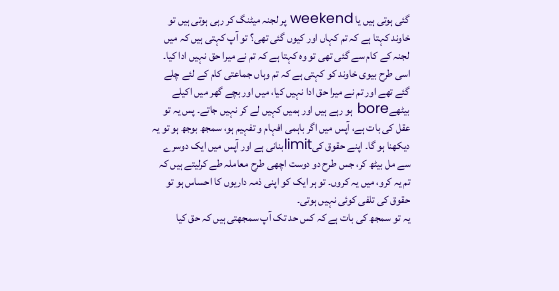گئی ہوتی ہیں یا weekend پر لجنہ میٹنگ کر رہی ہوتی ہیں تو خاوند کہتا ہے کہ تم کہاں اور کیوں گئی تھی؟ تو آپ کہتی ہیں کہ میں لجنہ کے کام سے گئی تھی تو وہ کہتا ہے کہ تم نے میرا حق نہیں ادا کیا۔ اسی طرح بیوی خاوند کو کہتی ہے کہ تم وہاں جماعتی کام کے لئے چلے گئے تھے اور تم نے میرا حق ادا نہیں کیا، میں اور بچے گھر میں اکیلے بیٹھےbore ہو رہے ہیں اور ہمیں کہیں لے کر نہیں جاتے۔ پس یہ تو عقل کی بات ہے، آپس میں اگر باہمی افہام و تفہیم ہو، سمجھ بوجھ ہو تو یہ دیکھنا ہو گا۔ اپنے حقوق کیlimitبنانی ہے اور آپس میں ایک دوسرے سے مل بیٹھ کر، جس طرح دو دوست اچھی طرح معاملہ طے کرلیتے ہیں کہ تم یہ کرو، میں یہ کروں۔ تو ہر ایک کو اپنی ذمہ داریوں کا احساس ہو تو حقوق کی تلفی کوئی نہیں ہوتی۔
یہ تو سمجھ کی بات ہے کہ کس حد تک آپ سمجھتی ہیں کہ حق کیا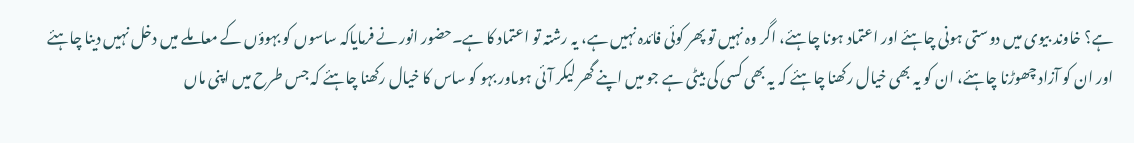ہے؟ خاوند بیوی میں دوستی ہونی چاہئے اور اعتماد ہونا چاہئے، اگر وہ نہیں تو پھر کوئی فائدہ نہیں ہے، یہ رشتہ تو اعتماد کا ہے۔حضور انور نے فرمایاکہ ساسوں کو بہوؤں کے معاملے میں دخل نہیں دینا چاہئے اور ان کو آزاد چھوڑنا چاہئے، ان کو یہ بھی خیال رکھنا چاہئے کہ یہ بھی کسی کی بیٹی ہے جو میں اپنے گھر لیکر آئی ہوںاور بہو کو ساس کا خیال رکھنا چاہئے کہ جس طرح میں اپنی ماں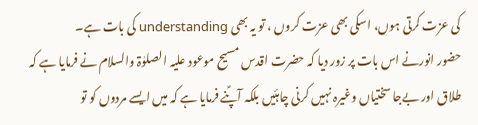کی عزت کرتی ہوں، اسکی بھی عزت کروں ، تو یہ بھی understanding کی بات ہے۔
حضور انورنے اس بات پر زور دیا کہ حضرت اقدس مسیح موعود علیہ الصلوٰۃ والسلام نے فرمایا ہے کہ طلاق اور بےجا سختیاں وغیرہ نہیں کرنی چاہئیں بلکہ آپؑنے فرمایا ہے کہ میں ایسے مردوں کو تو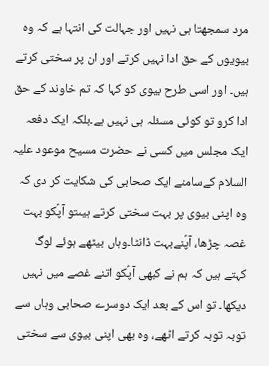مرد سمجھتا ہی نہیں اور جہالت کی انتہا ہے کہ وہ بیویوں کے حق ادا نہیں کرتے اور ان پر سختی کرتے ہیں۔ اور اسی طرح بیوی کو کہا کہ تم خاوند کے حق ادا کرو تو کوئی مسئلہ ہی نہیں ہے۔بلکہ ایک دفعہ ایک مجلس میں کسی نے حضرت مسیح موعود علیہ السلام کےسامنے ایک صحابی کی شکایت کر دی کہ وہ اپنی بیوی پر بہت سختی کرتے ہیںتو آپؑکو بہت غصہ چڑھا، آپؑنےبہت ڈانٹا۔وہاں بیٹھے ہوئے لوگ کہتے ہیں کہ ہم نے کبھی آپؑکو اتنے غصے میں نہیں دیکھا۔ تو اس کے بعد ایک دوسرے صحابی وہاں سے توبہ توبہ کرتے اٹھے، وہ بھی اپنی بیوی سے سختی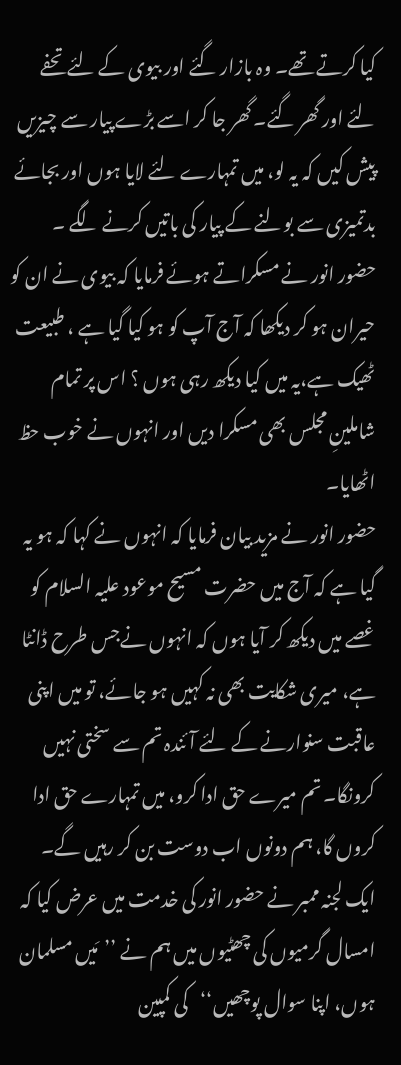کیا کرتے تھے۔ وہ بازار گئے اور بیوی کے لئے تحفے لئے اور گھر گئے۔ گھر جا کر اسے بڑے پیار سے چیزیں پیش کیں کہ یہ لو، میں تمہارے لئے لایا ہوں اور بجائے بدتمیزی سے بولنے کے پیار کی باتیں کرنے لگے ۔
حضور انور نے مسکراتے ہوئے فرمایا کہ بیوی نے ان کو حیران ہو کر دیکھا کہ آج آپ کو ہو کیا گیا ہے ، طبیعت ٹھیک ہے،یہ میں کیا دیکھ رہی ہوں ؟ اس پر تمام شاملینِ مجلس بھی مسکرا دیں اور انہوں نے خوب حظ اٹھایا۔
حضور انور نے مزید بیان فرمایا کہ انہوں نے کہا کہ ہو یہ گیا ہے کہ آج میں حضرت مسیح موعود علیہ السلام کو غصے میں دیکھ کر آیا ہوں کہ انہوں نےجس طرح ڈانٹا ہے، میری شکایت بھی نہ کہیں ہو جائے، تو میں اپنی عاقبت سنوارنے کے لئے آئندہ تم سے سختی نہیں کرونگا۔ تم میرے حق ادا کرو، میں تمہارے حق ادا کروں گا، ہم دونوں اب دوست بن کر رہیں گے۔
ایک لجنہ ممبر نے حضور انور کی خدمت میں عرض کیا کہ امسال گرمیوں کی چھٹیوں میں ہم نے ’’مَیں مسلمان ہوں، اپنا سوال پوچھیں‘‘کی کمپین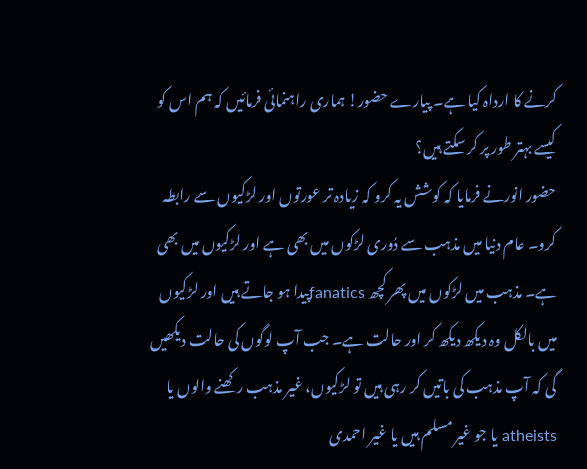کرنے کا ارداہ کیا ہے۔ پیارے حضور! ہماری راہنمائی فرمائیں کہ ہم اس کو کیسے بہتر طور پر کر سکتے ہیں؟
حضور انورنے فرمایا کہ کوشش یہ کرو کہ زیادہ تر عورتوں اور لڑکیوں سے رابطہ کرو۔ عام دنیا میں مذہب سے دُوری لڑکوں میں بھی ہے اور لڑکیوں میں بھی ہے۔ مذہب میں لڑکوں میں پھر کچھ fanaticsپیدا ہو جاتے ہیں اور لڑکیوں میں بالکل وہ دیکھ دیکھ کر اور حالت ہے۔ جب آپ لوگوں کی حالت دیکھیں گی کہ آپ مذہب کی باتیں کر رہی ہیں تو لڑکیوں، غیر مذہب رکھنے والوں یا atheists یا جو غیر مسلم ہیں یا غیر احمدی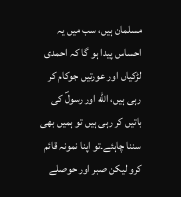مسلمان ہیں، سب میں یہ احساس پیدا ہو گا کہ احمدی لڑکیاں اور عورتیں جوکام کر رہی ہیں، الله اور رسولؐ کی باتیں کر رہی ہیں تو ہمیں بھی سننا چاہئے۔تو اپنا نمونہ قائم کرو لیکن صبر اور حوصلے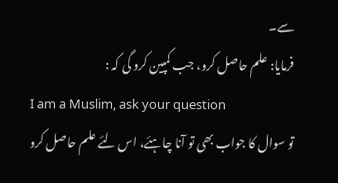سے۔
فرمایا: علم حاصل کرو، جب کمپین کرو گی کہ :
I am a Muslim, ask your question
تو سوال کا جواب بھی تو آنا چاہئے، اس لئے علم حاصل کرو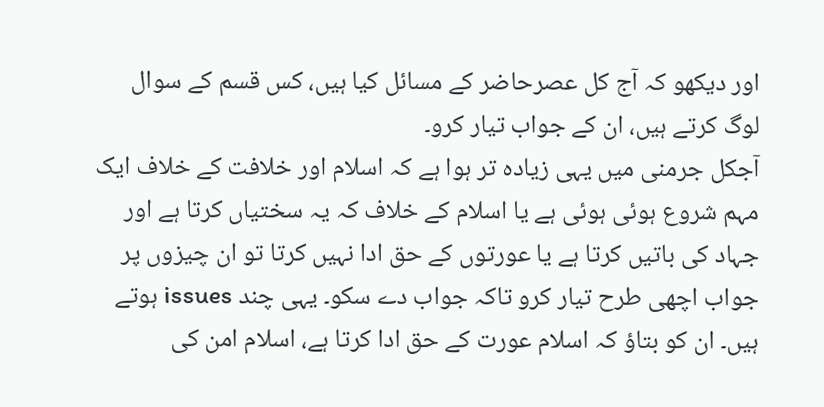اور دیکھو کہ آج کل عصرحاضر کے مسائل کیا ہیں، کس قسم کے سوال لوگ کرتے ہیں، ان کے جواب تیار کرو۔
آجکل جرمنی میں یہی زیادہ تر ہوا ہے کہ اسلام اور خلافت کے خلاف ایک مہم شروع ہوئی ہوئی ہے یا اسلام کے خلاف کہ یہ سختیاں کرتا ہے اور جہاد کی باتیں کرتا ہے یا عورتوں کے حق ادا نہیں کرتا تو ان چیزوں پر جواب اچھی طرح تیار کرو تاکہ جواب دے سکو۔ یہی چند issues ہوتے ہیں۔ ان کو بتاؤ کہ اسلام عورت کے حق ادا کرتا ہے، اسلام امن کی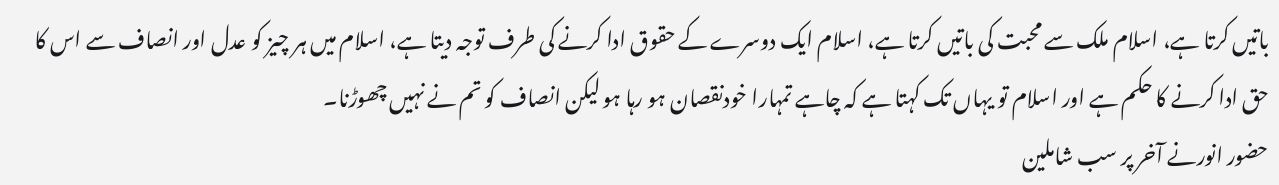باتیں کرتا ہے، اسلام ملک سے محبت کی باتیں کرتا ہے، اسلام ایک دوسرے کے حقوق ادا کرنے کی طرف توجہ دیتا ہے، اسلام میں ہر چیز کو عدل اور انصاف سے اس کا حق ادا کرنے کا حکم ہے اور اسلام تو یہاں تک کہتا ہے کہ چاہے تمہارا خودنقصان ہو رہا ہو لیکن انصاف کو تم نے نہیں چھوڑنا۔
حضور انورنے آخر پر سب شاملین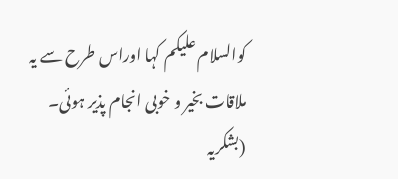کوالسلام علیکم کہا اوراس طرح سے یہ ملاقات بخیر و خوبی انجام پذیر ہوئی۔
(بشکریہ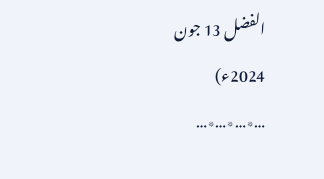الفضل 13 جون 2024ء)
…٭…٭…٭…